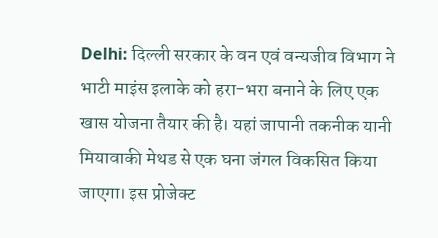Delhi: दिल्ली सरकार के वन एवं वन्यजीव विभाग ने भाटी माइंस इलाके को हरा-भरा बनाने के लिए एक खास योजना तैयार की है। यहां जापानी तकनीक यानी मियावाकी मेथड से एक घना जंगल विकसित किया जाएगा। इस प्रोजेक्ट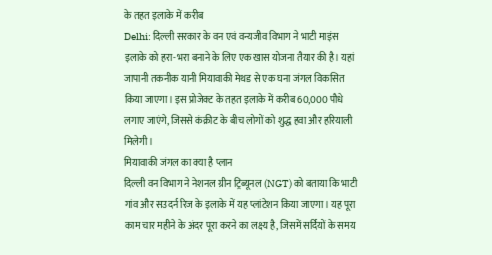के तहत इलाके में करीब
Delhi: दिल्ली सरकार के वन एवं वन्यजीव विभाग ने भाटी माइंस इलाके को हरा-भरा बनाने के लिए एक खास योजना तैयार की है। यहां जापानी तकनीक यानी मियावाकी मेथड से एक घना जंगल विकसित किया जाएगा। इस प्रोजेक्ट के तहत इलाके में करीब 60,000 पौधे लगाए जाएंगे, जिससे कंक्रीट के बीच लोगों को शुद्ध हवा और हरियाली मिलेगी।
मियावाकी जंगल का क्या है प्लान
दिल्ली वन विभाग ने नेशनल ग्रीन ट्रिब्यूनल (NGT) को बताया कि भाटी गांव और सउदर्न रिज के इलाके में यह प्लांटेशन किया जाएगा। यह पूरा काम चार महीने के अंदर पूरा करने का लक्ष्य है, जिसमें सर्दियों के समय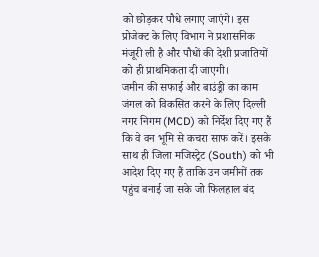को छोड़कर पौधे लगाए जाएंगे। इस प्रोजेक्ट के लिए विभाग ने प्रशासनिक मंजूरी ली है और पौधों की देशी प्रजातियों को ही प्राथमिकता दी जाएगी।
जमीन की सफाई और बाउंड्री का काम
जंगल को विकसित करने के लिए दिल्ली नगर निगम (MCD) को निर्देश दिए गए हैं कि वे वन भूमि से कचरा साफ करें। इसके साथ ही जिला मजिस्ट्रेट (South) को भी आदेश दिए गए हैं ताकि उन जमीनों तक पहुंच बनाई जा सके जो फिलहाल बंद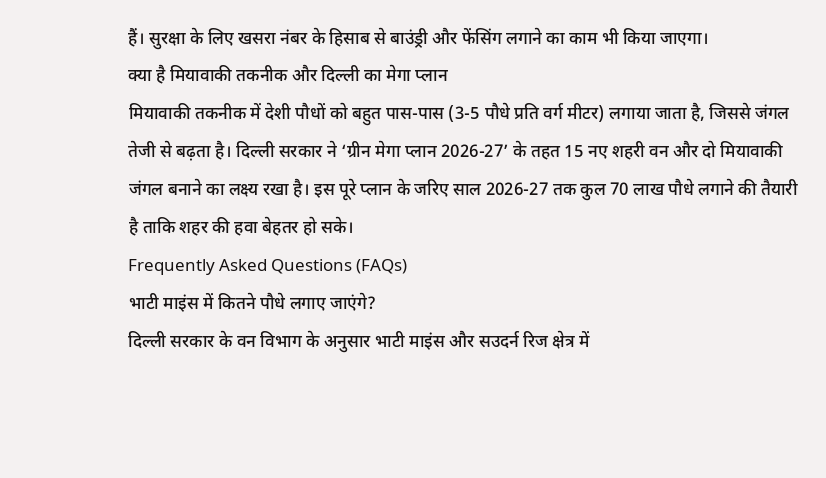हैं। सुरक्षा के लिए खसरा नंबर के हिसाब से बाउंड्री और फेंसिंग लगाने का काम भी किया जाएगा।
क्या है मियावाकी तकनीक और दिल्ली का मेगा प्लान
मियावाकी तकनीक में देशी पौधों को बहुत पास-पास (3-5 पौधे प्रति वर्ग मीटर) लगाया जाता है, जिससे जंगल तेजी से बढ़ता है। दिल्ली सरकार ने ‘ग्रीन मेगा प्लान 2026-27’ के तहत 15 नए शहरी वन और दो मियावाकी जंगल बनाने का लक्ष्य रखा है। इस पूरे प्लान के जरिए साल 2026-27 तक कुल 70 लाख पौधे लगाने की तैयारी है ताकि शहर की हवा बेहतर हो सके।
Frequently Asked Questions (FAQs)
भाटी माइंस में कितने पौधे लगाए जाएंगे?
दिल्ली सरकार के वन विभाग के अनुसार भाटी माइंस और सउदर्न रिज क्षेत्र में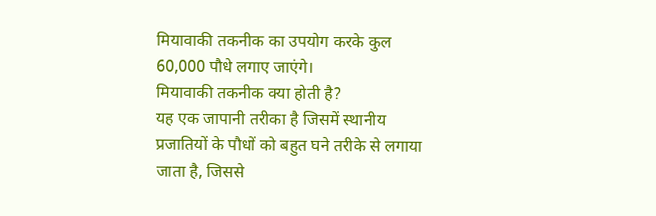मियावाकी तकनीक का उपयोग करके कुल 60,000 पौधे लगाए जाएंगे।
मियावाकी तकनीक क्या होती है?
यह एक जापानी तरीका है जिसमें स्थानीय प्रजातियों के पौधों को बहुत घने तरीके से लगाया जाता है, जिससे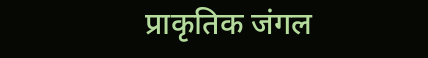प्राकृतिक जंगल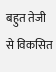बहुत तेजी से विकसित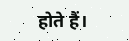होते हैं।